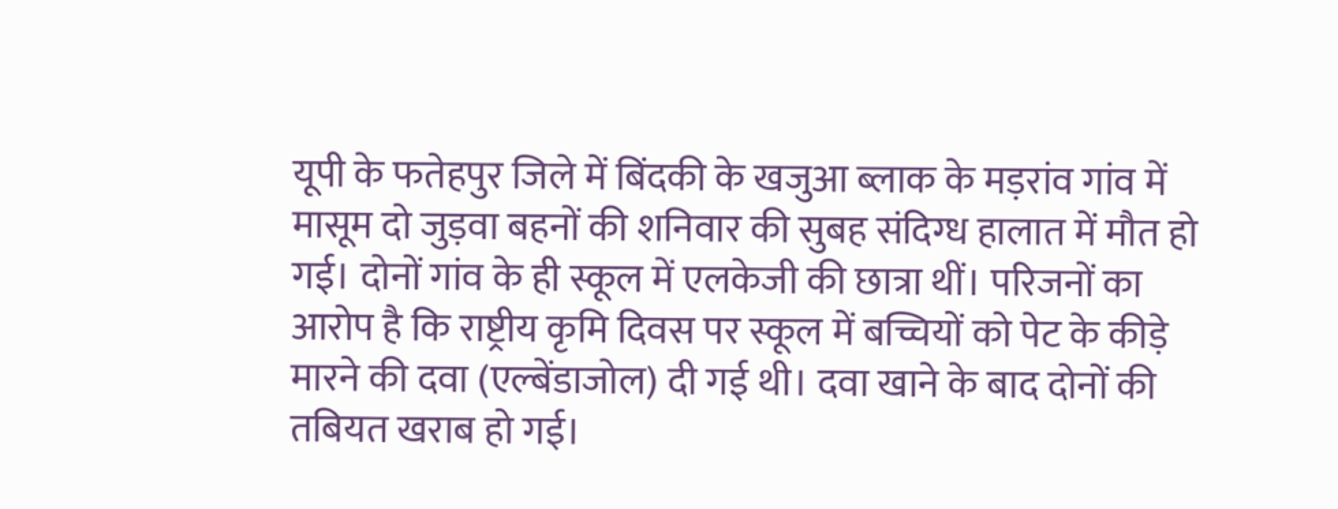यूपी के फतेहपुर जिले में बिंदकी के खजुआ ब्लाक के मड़रांव गांव में मासूम दो जुड़वा बहनों की शनिवार की सुबह संदिग्ध हालात में मौत हो गई। दोनों गांव के ही स्कूल में एलकेजी की छात्रा थीं। परिजनों का आरोप है कि राष्ट्रीय कृमि दिवस पर स्कूल में बच्चियों को पेट के कीड़े मारने की दवा (एल्बेंडाजोल) दी गई थी। दवा खाने के बाद दोनों की तबियत खराब हो गई।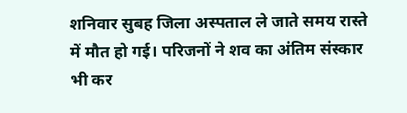शनिवार सुबह जिला अस्पताल ले जाते समय रास्ते में मौत हो गई। परिजनों ने शव का अंतिम संस्कार भी कर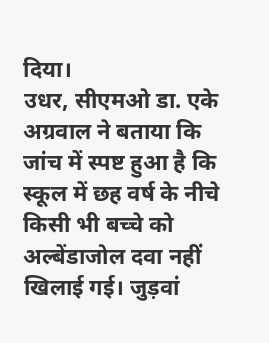दिया।
उधर, सीएमओ डा. एके अग्रवाल ने बताया कि जांच में स्पष्ट हुआ है कि स्कूल में छह वर्ष के नीचे किसी भी बच्चे को अल्बेंडाजोल दवा नहीं खिलाई गई। जुड़वां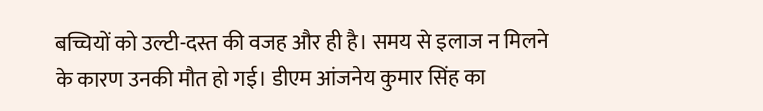बच्चियों को उल्टी-दस्त की वजह और ही है। समय से इलाज न मिलने के कारण उनकी मौत हो गई। डीएम आंजनेय कुमार सिंह का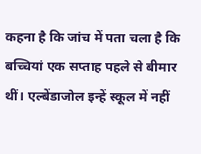कहना है कि जांच में पता चला है कि बच्चियां एक सप्ताह पहले से बीमार थीं। एल्बेंडाजोल इन्हें स्कूल में नहीं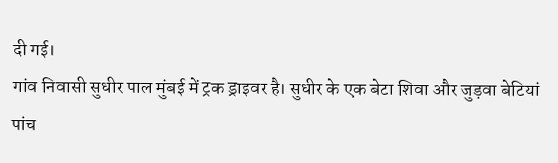दी गई।
गांव निवासी सुधीर पाल मुंबई में ट्रक ड्राइवर है। सुधीर के एक बेटा शिवा और जुड़वा बेटियां पांच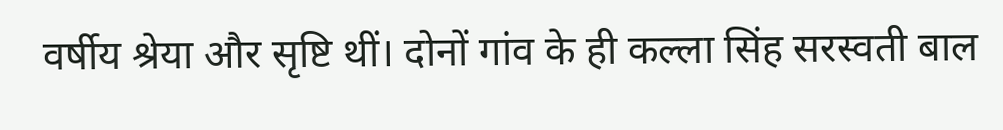वर्षीय श्रेया और सृष्टि थीं। दोनों गांव के ही कल्ला सिंह सरस्वती बाल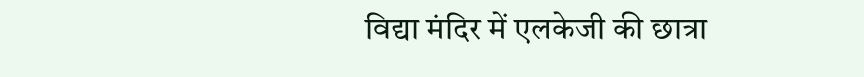विद्या मंदिर में एलकेजी की छात्रा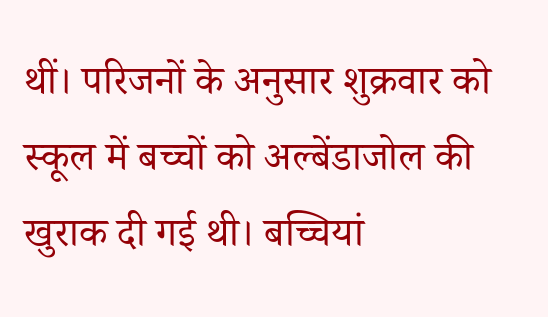थीं। परिजनों के अनुसार शुक्रवार को स्कूल में बच्चों को अल्बेंडाजोल की खुराक दी गई थी। बच्चियां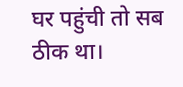घर पहुंची तो सब ठीक था।